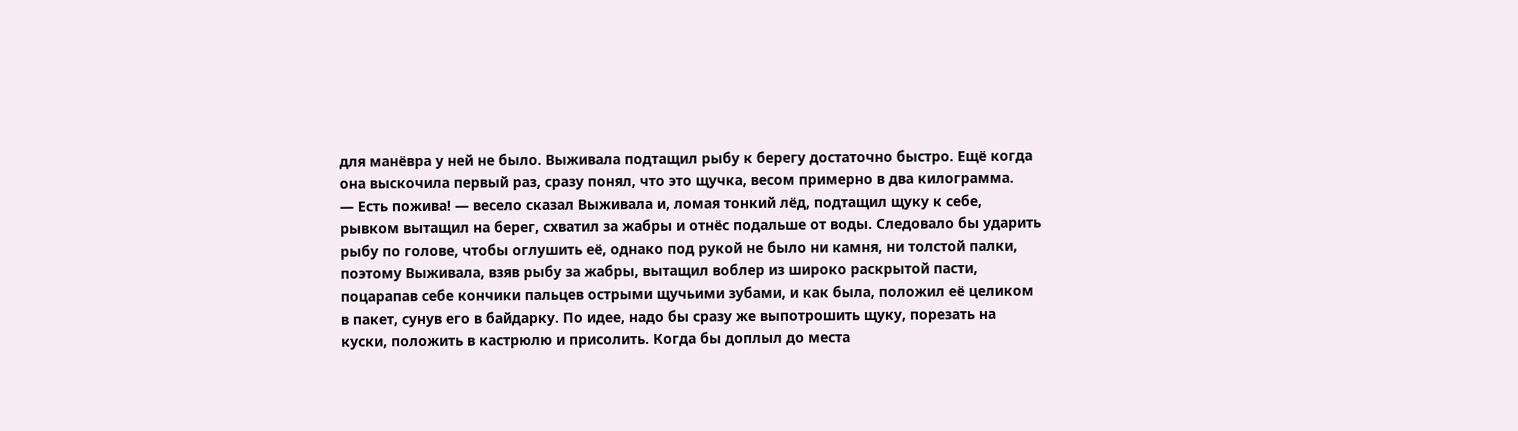для манёвра у ней не было. Выживала подтащил рыбу к берегу достаточно быстро. Ещё когда она выскочила первый раз, сразу понял, что это щучка, весом примерно в два килограмма.
— Есть пожива! — весело сказал Выживала и, ломая тонкий лёд, подтащил щуку к себе, рывком вытащил на берег, схватил за жабры и отнёс подальше от воды. Следовало бы ударить рыбу по голове, чтобы оглушить её, однако под рукой не было ни камня, ни толстой палки, поэтому Выживала, взяв рыбу за жабры, вытащил воблер из широко раскрытой пасти, поцарапав себе кончики пальцев острыми щучьими зубами, и как была, положил её целиком в пакет, сунув его в байдарку. По идее, надо бы сразу же выпотрошить щуку, порезать на куски, положить в кастрюлю и присолить. Когда бы доплыл до места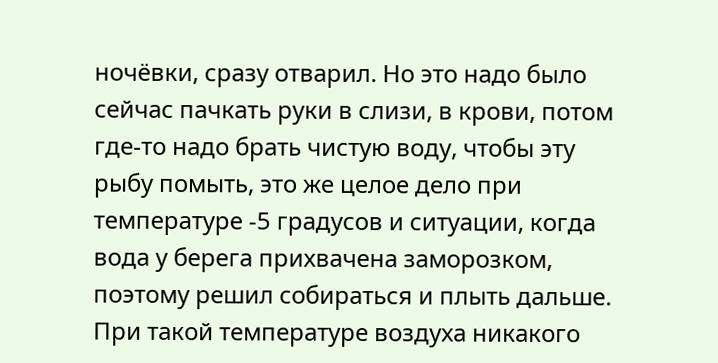ночёвки, сразу отварил. Но это надо было сейчас пачкать руки в слизи, в крови, потом где-то надо брать чистую воду, чтобы эту рыбу помыть, это же целое дело при температуре -5 градусов и ситуации, когда вода у берега прихвачена заморозком, поэтому решил собираться и плыть дальше. При такой температуре воздуха никакого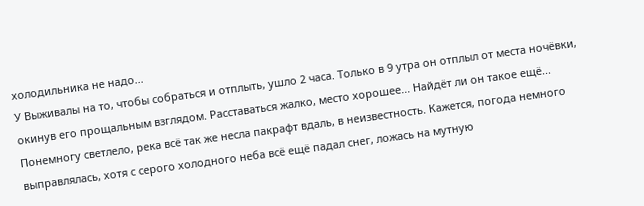холодильника не надо...
У Выживалы на то, чтобы собраться и отплыть, ушло 2 часа. Только в 9 утра он отплыл от места ночёвки, окинув его прощальным взглядом. Расставаться жалко, место хорошее... Найдёт ли он такое ещё...
Понемногу светлело, река всё так же несла пакрафт вдаль, в неизвестность. Кажется, погода немного выправлялась, хотя с серого холодного неба всё ещё падал снег, ложась на мутную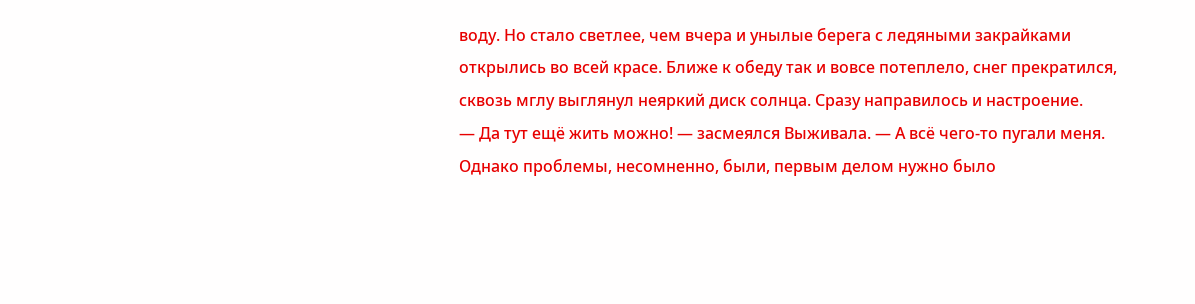воду. Но стало светлее, чем вчера и унылые берега с ледяными закрайками открылись во всей красе. Ближе к обеду так и вовсе потеплело, снег прекратился, сквозь мглу выглянул неяркий диск солнца. Сразу направилось и настроение.
— Да тут ещё жить можно! — засмеялся Выживала. — А всё чего-то пугали меня.
Однако проблемы, несомненно, были, первым делом нужно было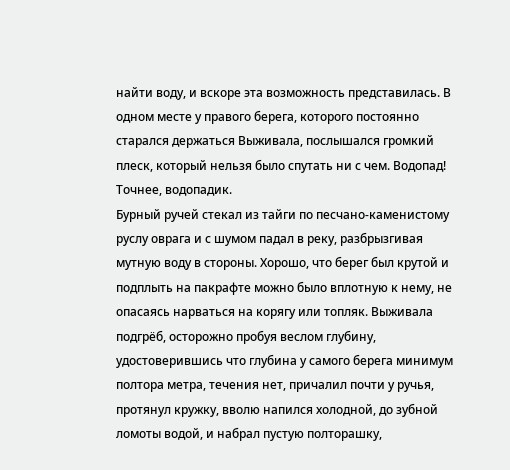найти воду, и вскоре эта возможность представилась. В одном месте у правого берега, которого постоянно старался держаться Выживала, послышался громкий плеск, который нельзя было спутать ни с чем. Водопад! Точнее, водопадик.
Бурный ручей стекал из тайги по песчано-каменистому руслу оврага и с шумом падал в реку, разбрызгивая мутную воду в стороны. Хорошо, что берег был крутой и подплыть на пакрафте можно было вплотную к нему, не опасаясь нарваться на корягу или топляк. Выживала подгрёб, осторожно пробуя веслом глубину, удостоверившись что глубина у самого берега минимум полтора метра, течения нет, причалил почти у ручья, протянул кружку, вволю напился холодной, до зубной ломоты водой, и набрал пустую полторашку,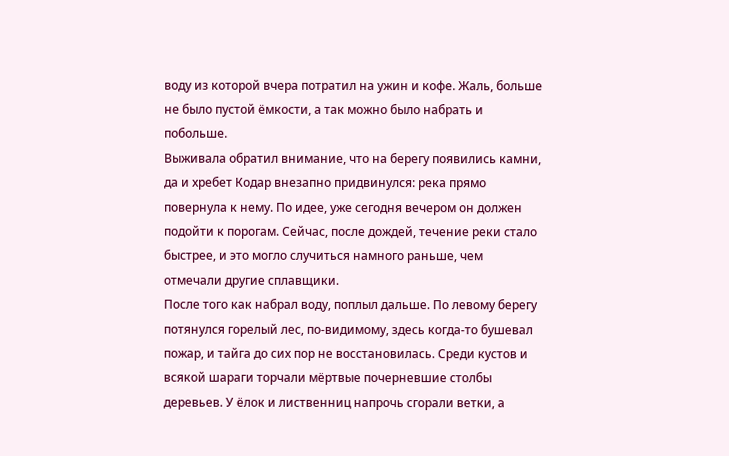воду из которой вчера потратил на ужин и кофе. Жаль, больше не было пустой ёмкости, а так можно было набрать и побольше.
Выживала обратил внимание, что на берегу появились камни, да и хребет Кодар внезапно придвинулся: река прямо повернула к нему. По идее, уже сегодня вечером он должен подойти к порогам. Сейчас, после дождей, течение реки стало быстрее, и это могло случиться намного раньше, чем отмечали другие сплавщики.
После того как набрал воду, поплыл дальше. По левому берегу потянулся горелый лес, по-видимому, здесь когда-то бушевал пожар, и тайга до сих пор не восстановилась. Среди кустов и всякой шараги торчали мёртвые почерневшие столбы деревьев. У ёлок и лиственниц напрочь сгорали ветки, а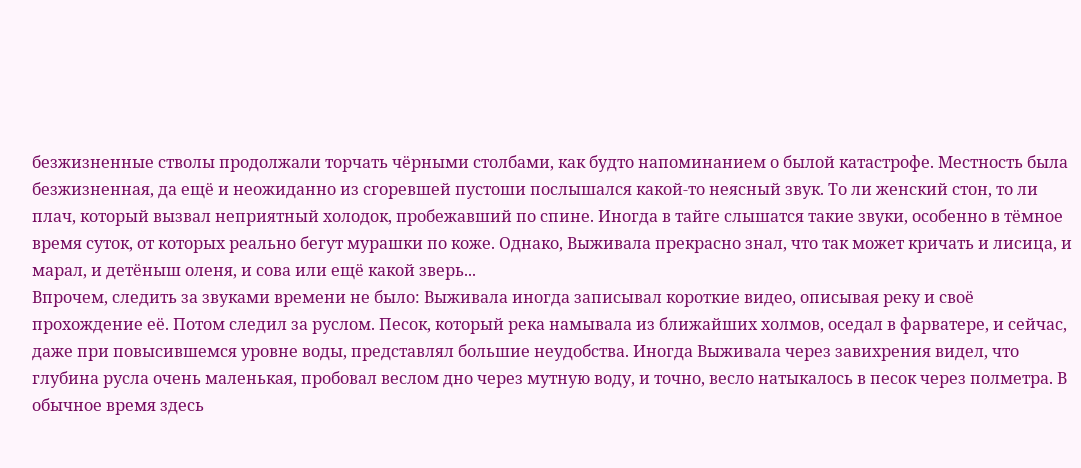безжизненные стволы продолжали торчать чёрными столбами, как будто напоминанием о былой катастрофе. Местность была безжизненная, да ещё и неожиданно из сгоревшей пустоши послышался какой-то неясный звук. То ли женский стон, то ли плач, который вызвал неприятный холодок, пробежавший по спине. Иногда в тайге слышатся такие звуки, особенно в тёмное время суток, от которых реально бегут мурашки по коже. Однако, Выживала прекрасно знал, что так может кричать и лисица, и марал, и детёныш оленя, и сова или ещё какой зверь...
Впрочем, следить за звуками времени не было: Выживала иногда записывал короткие видео, описывая реку и своё прохождение её. Потом следил за руслом. Песок, который река намывала из ближайших холмов, оседал в фарватере, и сейчас, даже при повысившемся уровне воды, представлял большие неудобства. Иногда Выживала через завихрения видел, что глубина русла очень маленькая, пробовал веслом дно через мутную воду, и точно, весло натыкалось в песок через полметра. В обычное время здесь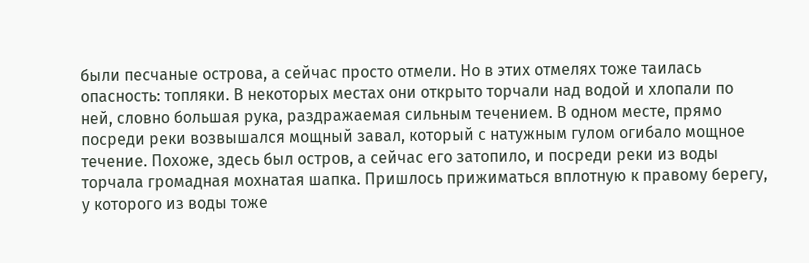были песчаные острова, а сейчас просто отмели. Но в этих отмелях тоже таилась опасность: топляки. В некоторых местах они открыто торчали над водой и хлопали по ней, словно большая рука, раздражаемая сильным течением. В одном месте, прямо посреди реки возвышался мощный завал, который с натужным гулом огибало мощное течение. Похоже, здесь был остров, а сейчас его затопило, и посреди реки из воды торчала громадная мохнатая шапка. Пришлось прижиматься вплотную к правому берегу, у которого из воды тоже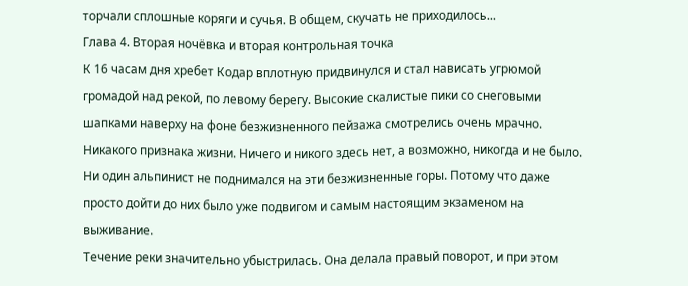торчали сплошные коряги и сучья. В общем, скучать не приходилось...
Глава 4. Вторая ночёвка и вторая контрольная точка
К 16 часам дня хребет Кодар вплотную придвинулся и стал нависать угрюмой громадой над рекой, по левому берегу. Высокие скалистые пики со снеговыми шапками наверху на фоне безжизненного пейзажа смотрелись очень мрачно. Никакого признака жизни. Ничего и никого здесь нет, а возможно, никогда и не было. Ни один альпинист не поднимался на эти безжизненные горы. Потому что даже просто дойти до них было уже подвигом и самым настоящим экзаменом на выживание.
Течение реки значительно убыстрилась. Она делала правый поворот, и при этом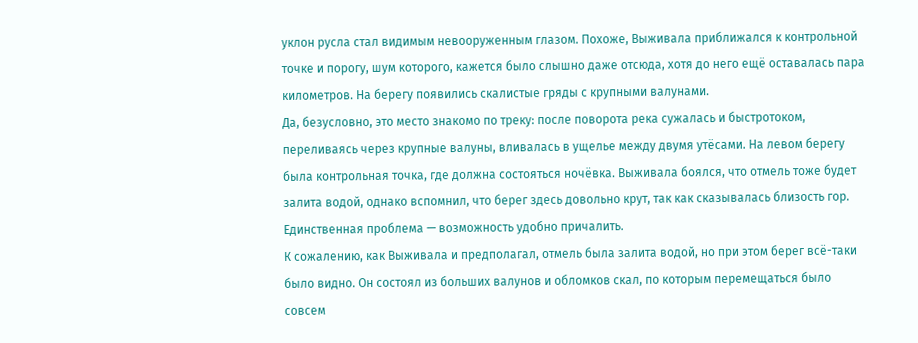уклон русла стал видимым невооруженным глазом. Похоже, Выживала приближался к контрольной точке и порогу, шум которого, кажется было слышно даже отсюда, хотя до него ещё оставалась пара километров. На берегу появились скалистые гряды с крупными валунами.
Да, безусловно, это место знакомо по треку: после поворота река сужалась и быстротоком, переливаясь через крупные валуны, вливалась в ущелье между двумя утёсами. На левом берегу была контрольная точка, где должна состояться ночёвка. Выживала боялся, что отмель тоже будет залита водой, однако вспомнил, что берег здесь довольно крут, так как сказывалась близость гор. Единственная проблема — возможность удобно причалить.
К сожалению, как Выживала и предполагал, отмель была залита водой, но при этом берег всё-таки было видно. Он состоял из больших валунов и обломков скал, по которым перемещаться было совсем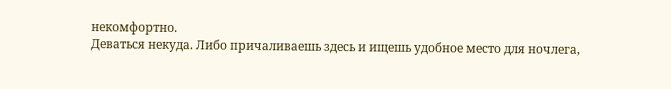некомфортно.
Деваться некуда. Либо причаливаешь здесь и ищешь удобное место для ночлега,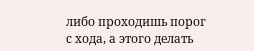либо проходишь порог с хода, а этого делать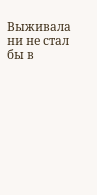Выживала ни не стал бы в